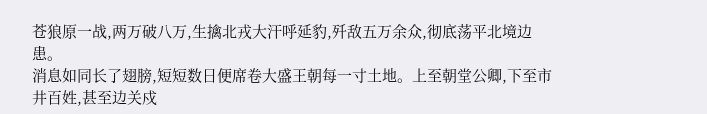苍狼原一战,两万破八万,生擒北戎大汗呼延豹,歼敌五万余众,彻底荡平北境边患。
消息如同长了翅膀,短短数日便席卷大盛王朝每一寸土地。上至朝堂公卿,下至市井百姓,甚至边关戍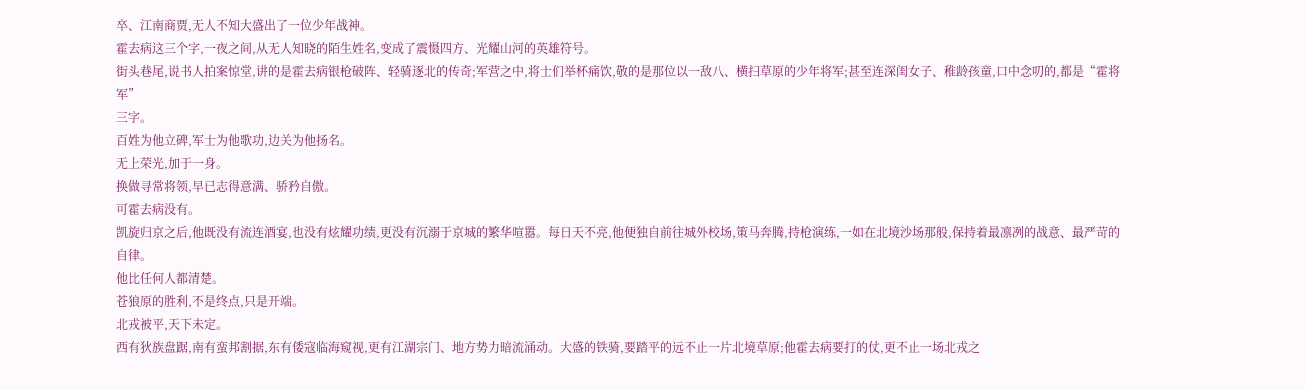卒、江南商贾,无人不知大盛出了一位少年战神。
霍去病这三个字,一夜之间,从无人知晓的陌生姓名,变成了震慑四方、光耀山河的英雄符号。
街头巷尾,说书人拍案惊堂,讲的是霍去病银枪破阵、轻骑逐北的传奇;军营之中,将士们举杯痛饮,敬的是那位以一敌八、横扫草原的少年将军;甚至连深闺女子、稚龄孩童,口中念叨的,都是“霍将军”
三字。
百姓为他立碑,军士为他歌功,边关为他扬名。
无上荣光,加于一身。
换做寻常将领,早已志得意满、骄矜自傲。
可霍去病没有。
凯旋归京之后,他既没有流连酒宴,也没有炫耀功绩,更没有沉溺于京城的繁华喧嚣。每日天不亮,他便独自前往城外校场,策马奔腾,持枪演练,一如在北境沙场那般,保持着最凛冽的战意、最严苛的自律。
他比任何人都清楚。
苍狼原的胜利,不是终点,只是开端。
北戎被平,天下未定。
西有狄族盘踞,南有蛮邦割据,东有倭寇临海窥视,更有江湖宗门、地方势力暗流涌动。大盛的铁骑,要踏平的远不止一片北境草原;他霍去病要打的仗,更不止一场北戎之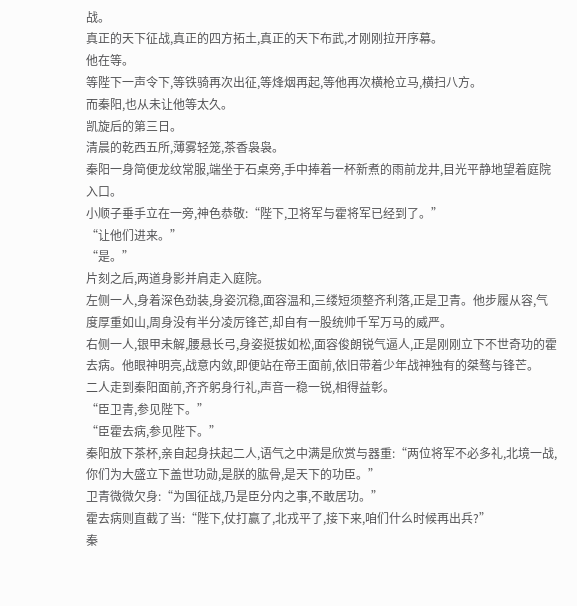战。
真正的天下征战,真正的四方拓土,真正的天下布武,才刚刚拉开序幕。
他在等。
等陛下一声令下,等铁骑再次出征,等烽烟再起,等他再次横枪立马,横扫八方。
而秦阳,也从未让他等太久。
凯旋后的第三日。
清晨的乾西五所,薄雾轻笼,茶香袅袅。
秦阳一身简便龙纹常服,端坐于石桌旁,手中捧着一杯新煮的雨前龙井,目光平静地望着庭院入口。
小顺子垂手立在一旁,神色恭敬:“陛下,卫将军与霍将军已经到了。”
“让他们进来。”
“是。”
片刻之后,两道身影并肩走入庭院。
左侧一人,身着深色劲装,身姿沉稳,面容温和,三缕短须整齐利落,正是卫青。他步履从容,气度厚重如山,周身没有半分凌厉锋芒,却自有一股统帅千军万马的威严。
右侧一人,银甲未解,腰悬长弓,身姿挺拔如松,面容俊朗锐气逼人,正是刚刚立下不世奇功的霍去病。他眼神明亮,战意内敛,即便站在帝王面前,依旧带着少年战神独有的桀骜与锋芒。
二人走到秦阳面前,齐齐躬身行礼,声音一稳一锐,相得益彰。
“臣卫青,参见陛下。”
“臣霍去病,参见陛下。”
秦阳放下茶杯,亲自起身扶起二人,语气之中满是欣赏与器重:“两位将军不必多礼,北境一战,你们为大盛立下盖世功勋,是朕的肱骨,是天下的功臣。”
卫青微微欠身:“为国征战,乃是臣分内之事,不敢居功。”
霍去病则直截了当:“陛下,仗打赢了,北戎平了,接下来,咱们什么时候再出兵?”
秦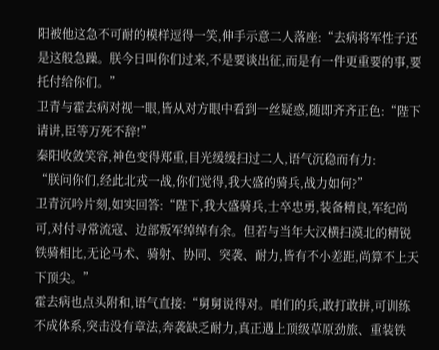阳被他这急不可耐的模样逗得一笑,伸手示意二人落座:“去病将军性子还是这般急躁。朕今日叫你们过来,不是要谈出征,而是有一件更重要的事,要托付给你们。”
卫青与霍去病对视一眼,皆从对方眼中看到一丝疑惑,随即齐齐正色:“陛下请讲,臣等万死不辞!”
秦阳收敛笑容,神色变得郑重,目光缓缓扫过二人,语气沉稳而有力:
“朕问你们,经此北戎一战,你们觉得,我大盛的骑兵,战力如何?”
卫青沉吟片刻,如实回答:“陛下,我大盛骑兵,士卒忠勇,装备精良,军纪尚可,对付寻常流寇、边部叛军绰绰有余。但若与当年大汉横扫漠北的精锐铁骑相比,无论马术、骑射、协同、突袭、耐力,皆有不小差距,尚算不上天下顶尖。”
霍去病也点头附和,语气直接:“舅舅说得对。咱们的兵,敢打敢拼,可训练不成体系,突击没有章法,奔袭缺乏耐力,真正遇上顶级草原劲旅、重装铁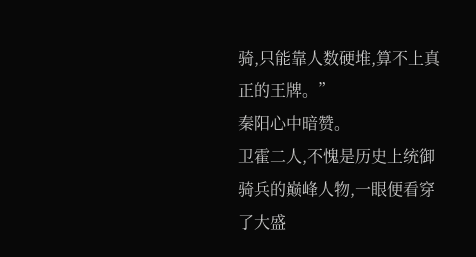骑,只能靠人数硬堆,算不上真正的王牌。”
秦阳心中暗赞。
卫霍二人,不愧是历史上统御骑兵的巅峰人物,一眼便看穿了大盛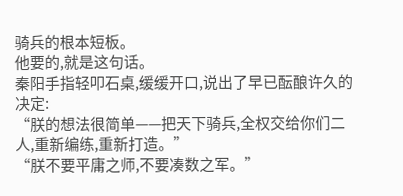骑兵的根本短板。
他要的,就是这句话。
秦阳手指轻叩石桌,缓缓开口,说出了早已酝酿许久的决定:
“朕的想法很简单——把天下骑兵,全权交给你们二人,重新编练,重新打造。”
“朕不要平庸之师,不要凑数之军。”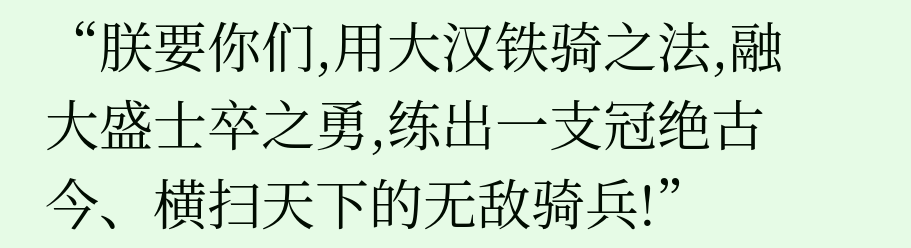“朕要你们,用大汉铁骑之法,融大盛士卒之勇,练出一支冠绝古今、横扫天下的无敌骑兵!”